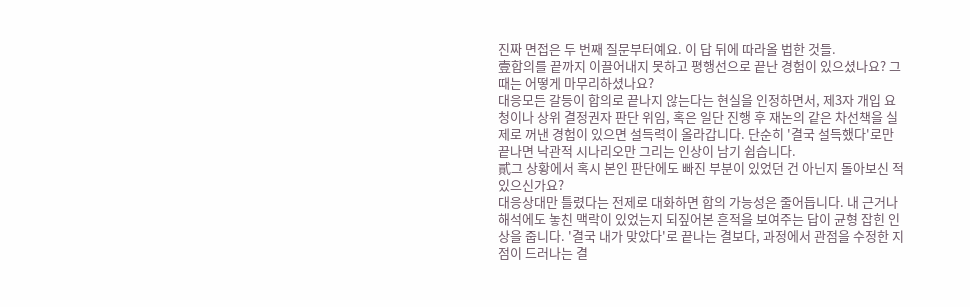진짜 면접은 두 번째 질문부터예요. 이 답 뒤에 따라올 법한 것들.
壹합의를 끝까지 이끌어내지 못하고 평행선으로 끝난 경험이 있으셨나요? 그때는 어떻게 마무리하셨나요?
대응모든 갈등이 합의로 끝나지 않는다는 현실을 인정하면서, 제3자 개입 요청이나 상위 결정권자 판단 위임, 혹은 일단 진행 후 재논의 같은 차선책을 실제로 꺼낸 경험이 있으면 설득력이 올라갑니다. 단순히 '결국 설득했다'로만 끝나면 낙관적 시나리오만 그리는 인상이 남기 쉽습니다.
貳그 상황에서 혹시 본인 판단에도 빠진 부분이 있었던 건 아닌지 돌아보신 적 있으신가요?
대응상대만 틀렸다는 전제로 대화하면 합의 가능성은 줄어듭니다. 내 근거나 해석에도 놓친 맥락이 있었는지 되짚어본 흔적을 보여주는 답이 균형 잡힌 인상을 줍니다. '결국 내가 맞았다'로 끝나는 결보다, 과정에서 관점을 수정한 지점이 드러나는 결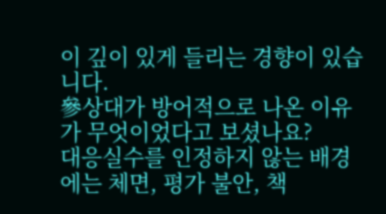이 깊이 있게 들리는 경향이 있습니다.
參상대가 방어적으로 나온 이유가 무엇이었다고 보셨나요?
대응실수를 인정하지 않는 배경에는 체면, 평가 불안, 책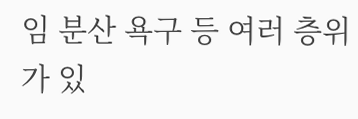임 분산 욕구 등 여러 층위가 있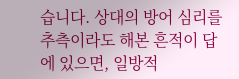습니다. 상대의 방어 심리를 추측이라도 해본 흔적이 답에 있으면, 일방적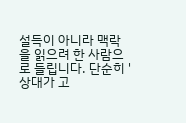설득이 아니라 맥락을 읽으려 한 사람으로 들립니다. 단순히 '상대가 고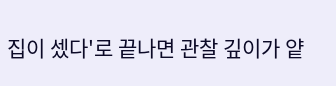집이 셌다'로 끝나면 관찰 깊이가 얕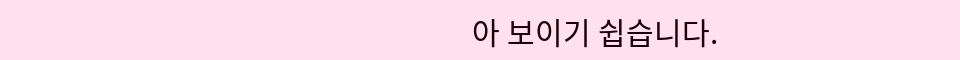아 보이기 쉽습니다.